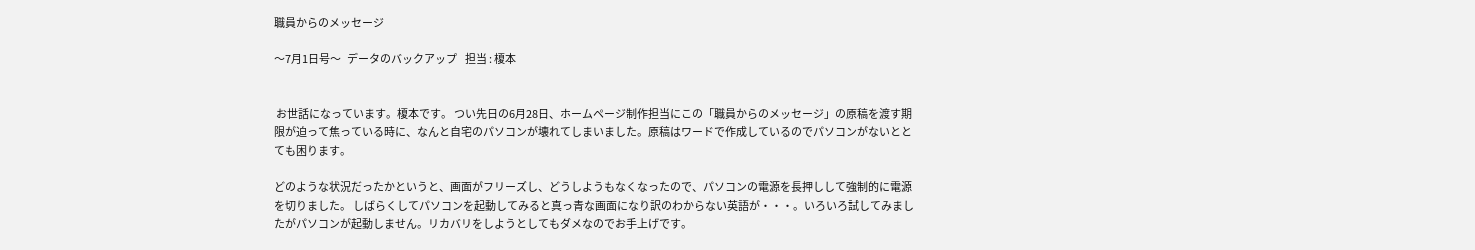職員からのメッセージ

〜7月1日号〜   データのバックアップ    担当 : 榎本


 お世話になっています。榎本です。 つい先日の6月28日、ホームページ制作担当にこの「職員からのメッセージ」の原稿を渡す期限が迫って焦っている時に、なんと自宅のパソコンが壊れてしまいました。原稿はワードで作成しているのでパソコンがないととても困ります。

どのような状況だったかというと、画面がフリーズし、どうしようもなくなったので、パソコンの電源を長押しして強制的に電源を切りました。 しばらくしてパソコンを起動してみると真っ青な画面になり訳のわからない英語が・・・。いろいろ試してみましたがパソコンが起動しません。リカバリをしようとしてもダメなのでお手上げです。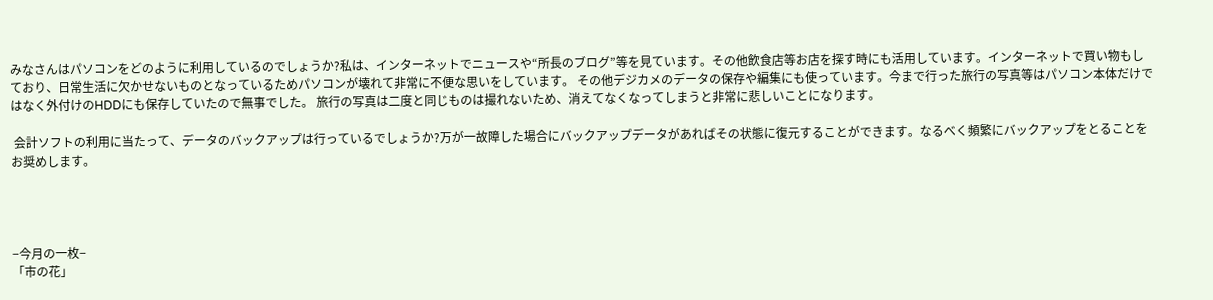みなさんはパソコンをどのように利用しているのでしょうか?私は、インターネットでニュースや“所長のブログ”等を見ています。その他飲食店等お店を探す時にも活用しています。インターネットで買い物もしており、日常生活に欠かせないものとなっているためパソコンが壊れて非常に不便な思いをしています。 その他デジカメのデータの保存や編集にも使っています。今まで行った旅行の写真等はパソコン本体だけではなく外付けのHDDにも保存していたので無事でした。 旅行の写真は二度と同じものは撮れないため、消えてなくなってしまうと非常に悲しいことになります。

 会計ソフトの利用に当たって、データのバックアップは行っているでしょうか?万が一故障した場合にバックアップデータがあればその状態に復元することができます。なるべく頻繁にバックアップをとることをお奨めします。




−今月の一枚−
「市の花」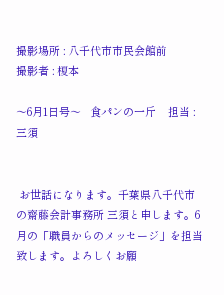撮影場所 : 八千代市市民会館前
撮影者 : 榎本

〜6月1日号〜   食パンの一斤    担当 : 三須


 お世話になります。千葉県八千代市の齋藤会計事務所 三須と申します。6月の「職員からのメッセージ」を担当致します。よろしくお願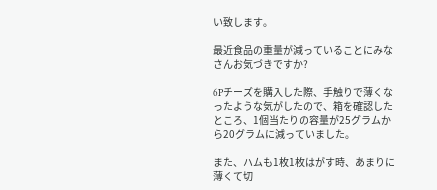い致します。

最近食品の重量が減っていることにみなさんお気づきですか?

6Pチーズを購入した際、手触りで薄くなったような気がしたので、箱を確認したところ、1個当たりの容量が25グラムから20グラムに減っていました。

また、ハムも1枚1枚はがす時、あまりに薄くて切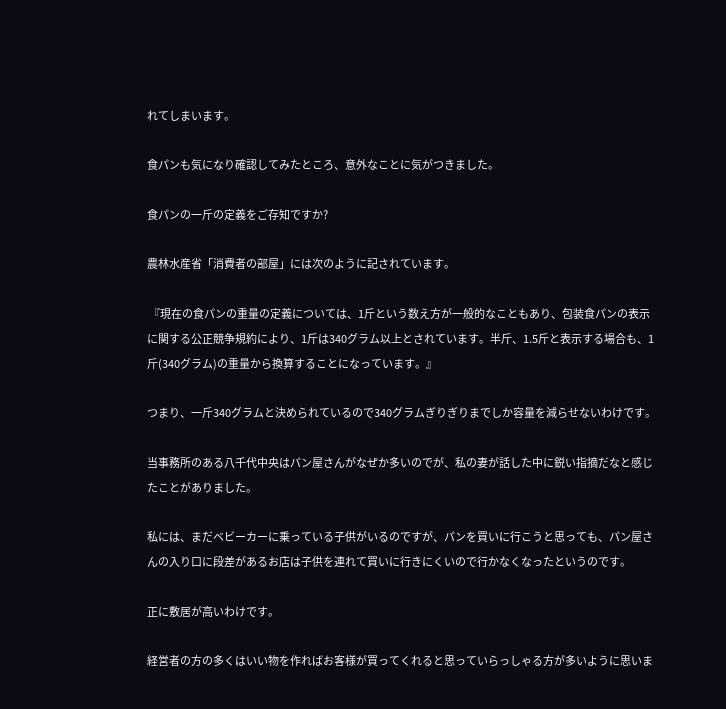れてしまいます。

食パンも気になり確認してみたところ、意外なことに気がつきました。

食パンの一斤の定義をご存知ですか?

農林水産省「消費者の部屋」には次のように記されています。

 『現在の食パンの重量の定義については、1斤という数え方が一般的なこともあり、包装食パンの表示に関する公正競争規約により、1斤は340グラム以上とされています。半斤、1.5斤と表示する場合も、1斤(340グラム)の重量から換算することになっています。』

つまり、一斤340グラムと決められているので340グラムぎりぎりまでしか容量を減らせないわけです。

当事務所のある八千代中央はパン屋さんがなぜか多いのでが、私の妻が話した中に鋭い指摘だなと感じたことがありました。

私には、まだベビーカーに乗っている子供がいるのですが、パンを買いに行こうと思っても、パン屋さんの入り口に段差があるお店は子供を連れて買いに行きにくいので行かなくなったというのです。

正に敷居が高いわけです。

経営者の方の多くはいい物を作ればお客様が買ってくれると思っていらっしゃる方が多いように思いま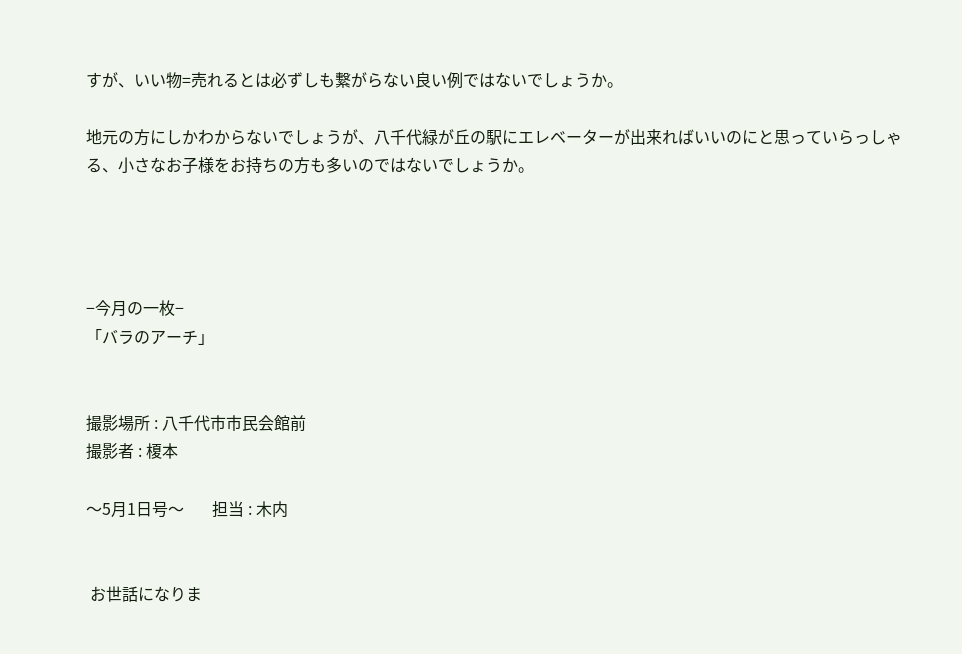すが、いい物=売れるとは必ずしも繋がらない良い例ではないでしょうか。

地元の方にしかわからないでしょうが、八千代緑が丘の駅にエレベーターが出来ればいいのにと思っていらっしゃる、小さなお子様をお持ちの方も多いのではないでしょうか。




−今月の一枚−
「バラのアーチ」


撮影場所 : 八千代市市民会館前
撮影者 : 榎本

〜5月1日号〜       担当 : 木内


 お世話になりま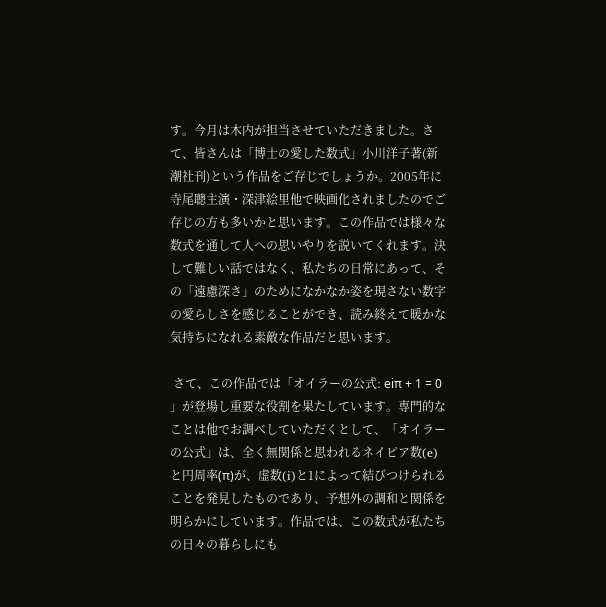す。今月は木内が担当させていただきました。さて、皆さんは「博士の愛した数式」小川洋子著(新潮社刊)という作品をご存じでしょうか。2005年に寺尾聰主演・深津絵里他で映画化されましたのでご存じの方も多いかと思います。この作品では様々な数式を通して人への思いやりを説いてくれます。決して難しい話ではなく、私たちの日常にあって、その「遠慮深さ」のためになかなか姿を現さない数字の愛らしさを感じることができ、読み終えて暖かな気持ちになれる素敵な作品だと思います。

 さて、この作品では「オイラーの公式: eiπ + 1 = 0 」が登場し重要な役割を果たしています。専門的なことは他でお調べしていただくとして、「オイラーの公式」は、全く無関係と思われるネイピア数(e)と円周率(π)が、虚数(i)と1によって結びつけられることを発見したものであり、予想外の調和と関係を明らかにしています。作品では、この数式が私たちの日々の暮らしにも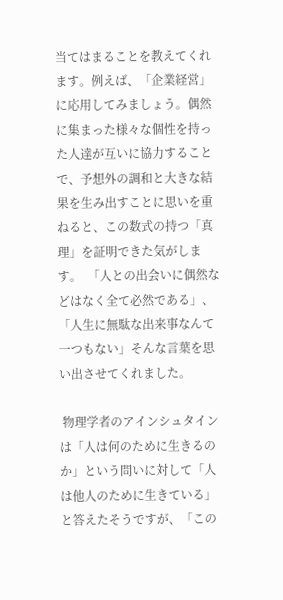当てはまることを教えてくれます。例えば、「企業経営」に応用してみましょう。偶然に集まった様々な個性を持った人達が互いに協力することで、予想外の調和と大きな結果を生み出すことに思いを重ねると、この数式の持つ「真理」を証明できた気がします。  「人との出会いに偶然などはなく全て必然である」、「人生に無駄な出来事なんて一つもない」そんな言葉を思い出させてくれました。

 物理学者のアインシュタインは「人は何のために生きるのか」という問いに対して「人は他人のために生きている」と答えたそうですが、「この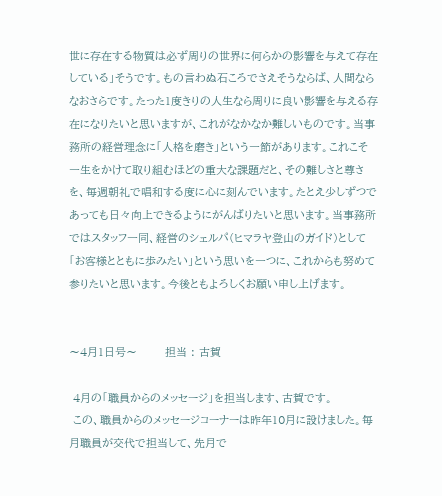世に存在する物質は必ず周りの世界に何らかの影響を与えて存在している」そうです。もの言わぬ石ころでさえそうならば、人間ならなおさらです。たった1度きりの人生なら周りに良い影響を与える存在になりたいと思いますが、これがなかなか難しいものです。当事務所の経営理念に「人格を磨き」という一節があります。これこそ一生をかけて取り組むほどの重大な課題だと、その難しさと尊さを、毎週朝礼で唱和する度に心に刻んでいます。たとえ少しずつであっても日々向上できるようにがんばりたいと思います。当事務所ではスタッフ一同、経営のシェルパ(ヒマラヤ登山のガイド)として「お客様とともに歩みたい」という思いを一つに、これからも努めて参りたいと思います。今後ともよろしくお願い申し上げます。


〜4月1日号〜       担当 : 古賀

 4月の「職員からのメッセージ」を担当します、古賀です。
 この、職員からのメッセージコーナーは昨年10月に設けました。毎月職員が交代で担当して、先月で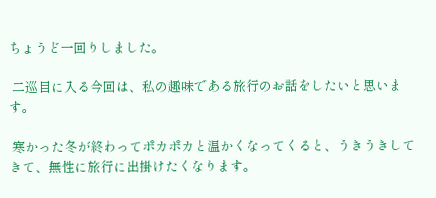ちょうど一回りしました。

 二巡目に入る今回は、私の趣味である旅行のお話をしたいと思います。

 寒かった冬が終わってポカポカと温かくなってくると、うきうきしてきて、無性に旅行に出掛けたくなります。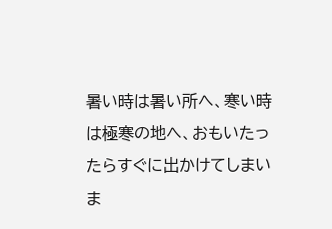暑い時は暑い所へ、寒い時は極寒の地へ、おもいたったらすぐに出かけてしまいま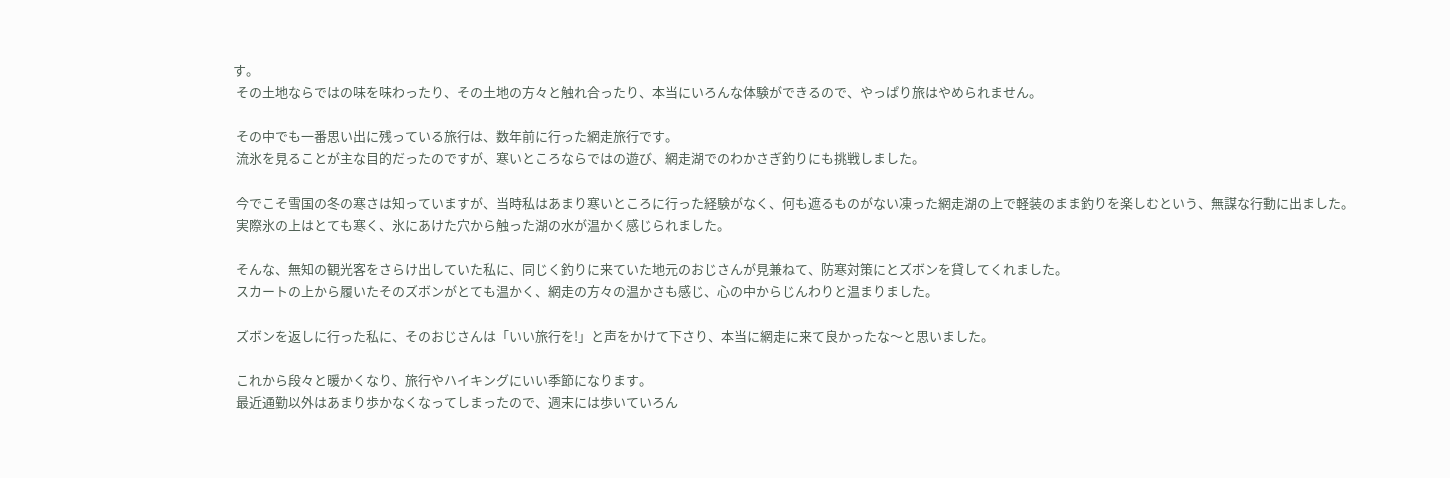す。
 その土地ならではの味を味わったり、その土地の方々と触れ合ったり、本当にいろんな体験ができるので、やっぱり旅はやめられません。

 その中でも一番思い出に残っている旅行は、数年前に行った網走旅行です。
 流氷を見ることが主な目的だったのですが、寒いところならではの遊び、網走湖でのわかさぎ釣りにも挑戦しました。

 今でこそ雪国の冬の寒さは知っていますが、当時私はあまり寒いところに行った経験がなく、何も遮るものがない凍った網走湖の上で軽装のまま釣りを楽しむという、無謀な行動に出ました。
 実際氷の上はとても寒く、氷にあけた穴から触った湖の水が温かく感じられました。

 そんな、無知の観光客をさらけ出していた私に、同じく釣りに来ていた地元のおじさんが見兼ねて、防寒対策にとズボンを貸してくれました。
 スカートの上から履いたそのズボンがとても温かく、網走の方々の温かさも感じ、心の中からじんわりと温まりました。

 ズボンを返しに行った私に、そのおじさんは「いい旅行を!」と声をかけて下さり、本当に網走に来て良かったな〜と思いました。

 これから段々と暖かくなり、旅行やハイキングにいい季節になります。
 最近通勤以外はあまり歩かなくなってしまったので、週末には歩いていろん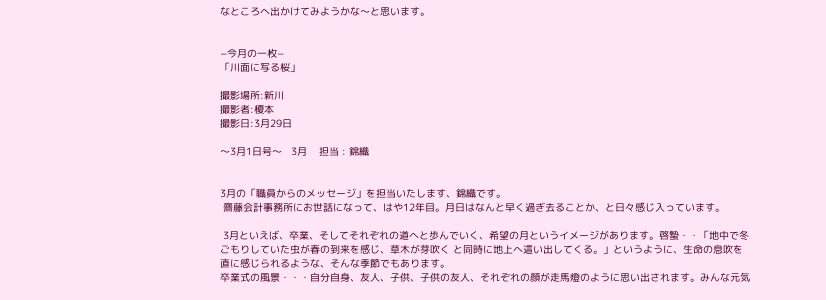なところへ出かけてみようかな〜と思います。


−今月の一枚−
「川面に写る桜」

撮影場所:新川
撮影者:榎本
撮影日:3月29日

〜3月1日号〜   3月    担当 : 錦織


3月の「職員からのメッセージ」を担当いたします、錦織です。
 齋藤会計事務所にお世話になって、はや12年目。月日はなんと早く過ぎ去ることか、と日々感じ入っています。

 3月といえば、卒業、そしてそれぞれの道へと歩んでいく、希望の月というイメージがあります。啓蟄・・「地中で冬ごもりしていた虫が春の到来を感じ、草木が芽吹く と同時に地上へ這い出してくる。」というように、生命の息吹を直に感じられるような、そんな季節でもあります。
卒業式の風景・・・自分自身、友人、子供、子供の友人、それぞれの顔が走馬燈のように思い出されます。みんな元気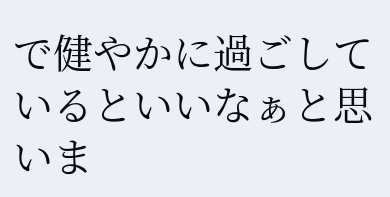で健やかに過ごしているといいなぁと思いま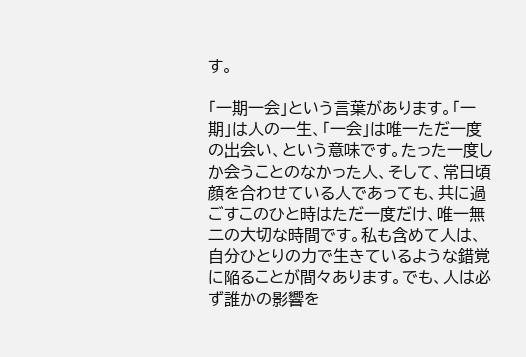す。

「一期一会」という言葉があります。「一期」は人の一生、「一会」は唯一ただ一度の出会い、という意味です。たった一度しか会うことのなかった人、そして、常日頃顔を合わせている人であっても、共に過ごすこのひと時はただ一度だけ、唯一無二の大切な時間です。私も含めて人は、自分ひとりの力で生きているような錯覚に陥ることが間々あります。でも、人は必ず誰かの影響を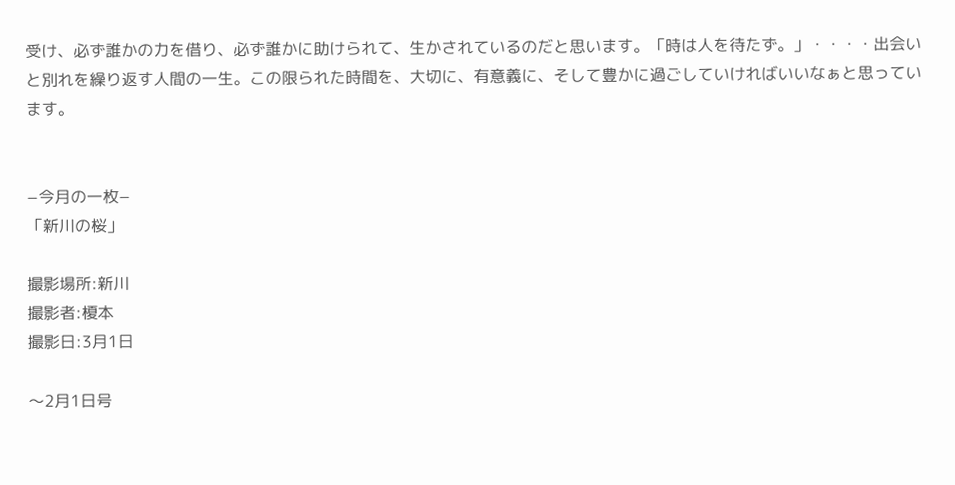受け、必ず誰かの力を借り、必ず誰かに助けられて、生かされているのだと思います。「時は人を待たず。」・・・・出会いと別れを繰り返す人間の一生。この限られた時間を、大切に、有意義に、そして豊かに過ごしていければいいなぁと思っています。


−今月の一枚−
「新川の桜」

撮影場所:新川
撮影者:榎本
撮影日:3月1日

〜2月1日号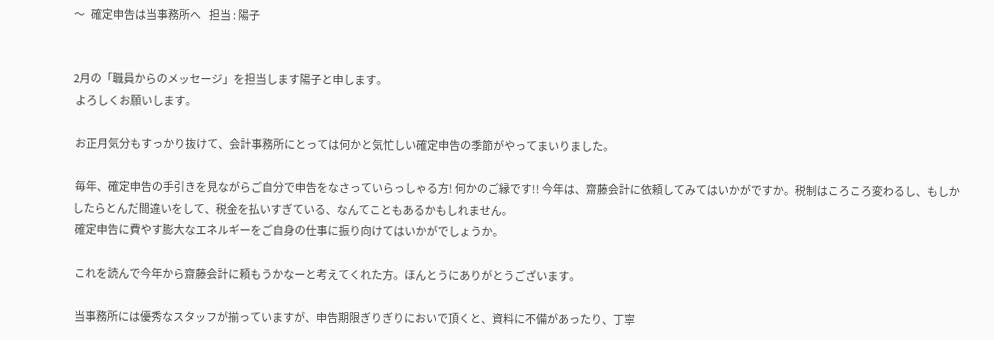〜   確定申告は当事務所へ    担当 : 陽子


2月の「職員からのメッセージ」を担当します陽子と申します。
 よろしくお願いします。

 お正月気分もすっかり抜けて、会計事務所にとっては何かと気忙しい確定申告の季節がやってまいりました。

 毎年、確定申告の手引きを見ながらご自分で申告をなさっていらっしゃる方! 何かのご縁です!! 今年は、齋藤会計に依頼してみてはいかがですか。税制はころころ変わるし、もしかしたらとんだ間違いをして、税金を払いすぎている、なんてこともあるかもしれません。
 確定申告に費やす膨大なエネルギーをご自身の仕事に振り向けてはいかがでしょうか。

 これを読んで今年から齋藤会計に頼もうかなーと考えてくれた方。ほんとうにありがとうございます。

 当事務所には優秀なスタッフが揃っていますが、申告期限ぎりぎりにおいで頂くと、資料に不備があったり、丁寧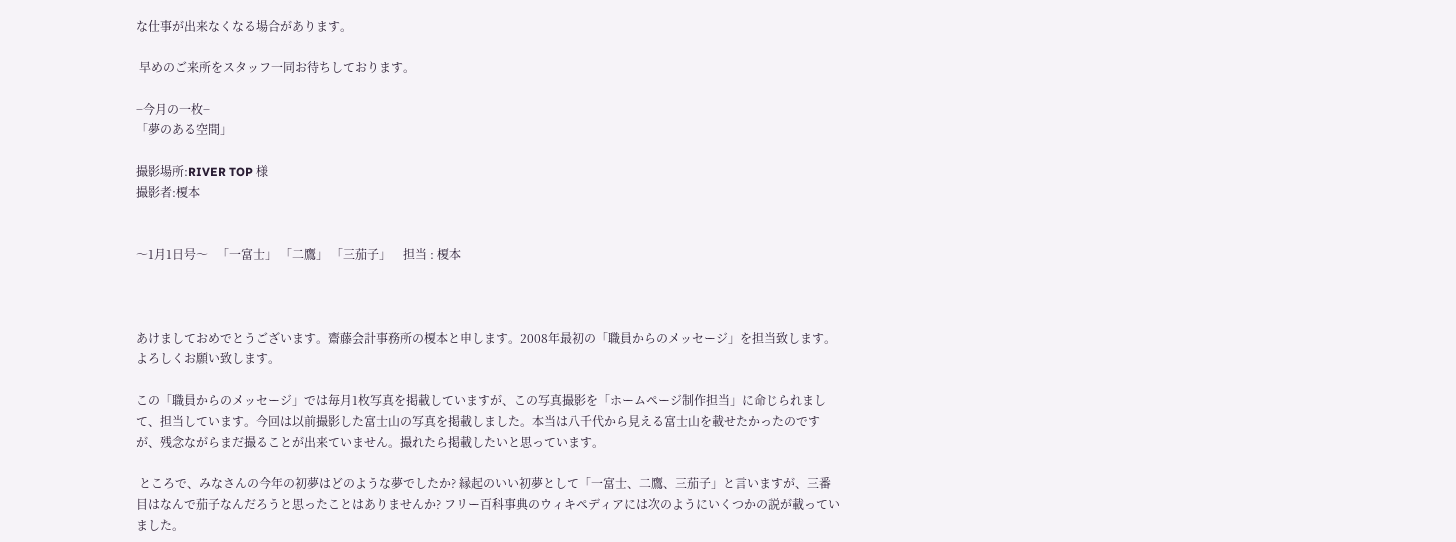な仕事が出来なくなる場合があります。

 早めのご来所をスタッフ一同お待ちしております。

−今月の一枚−
「夢のある空間」

撮影場所:RIVER TOP 様
撮影者:榎本


〜1月1日号〜   「一富士」 「二鷹」 「三茄子」    担当 : 榎本



あけましておめでとうございます。齋藤会計事務所の榎本と申します。2008年最初の「職員からのメッセージ」を担当致します。よろしくお願い致します。

この「職員からのメッセージ」では毎月1枚写真を掲載していますが、この写真撮影を「ホームページ制作担当」に命じられまして、担当しています。今回は以前撮影した富士山の写真を掲載しました。本当は八千代から見える富士山を載せたかったのですが、残念ながらまだ撮ることが出来ていません。撮れたら掲載したいと思っています。

 ところで、みなさんの今年の初夢はどのような夢でしたか? 縁起のいい初夢として「一富士、二鷹、三茄子」と言いますが、三番目はなんで茄子なんだろうと思ったことはありませんか? フリー百科事典のウィキペディアには次のようにいくつかの説が載っていました。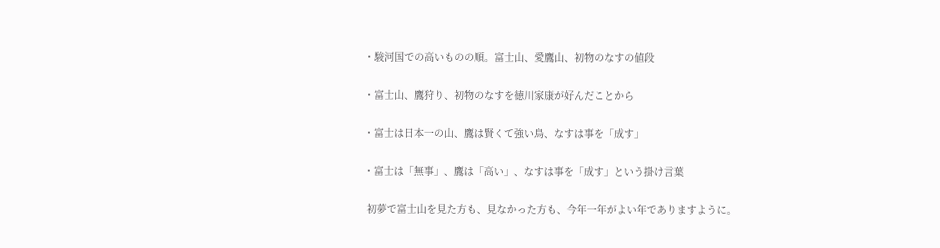・駿河国での高いものの順。富士山、愛鷹山、初物のなすの値段

・富士山、鷹狩り、初物のなすを徳川家康が好んだことから

・富士は日本一の山、鷹は賢くて強い鳥、なすは事を「成す」

・富士は「無事」、鷹は「高い」、なすは事を「成す」という掛け言葉

 初夢で富士山を見た方も、見なかった方も、今年一年がよい年でありますように。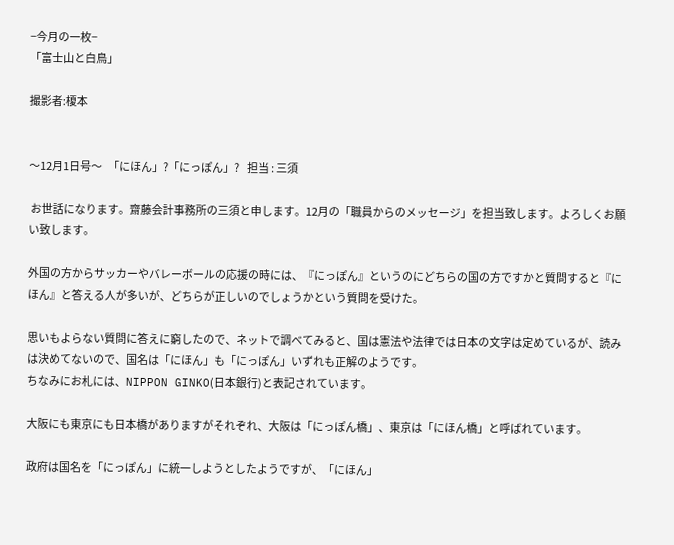−今月の一枚−
「富士山と白鳥」

撮影者:榎本


〜12月1日号〜   「にほん」?「にっぽん」?    担当 : 三須

 お世話になります。齋藤会計事務所の三須と申します。12月の「職員からのメッセージ」を担当致します。よろしくお願い致します。

外国の方からサッカーやバレーボールの応援の時には、『にっぽん』というのにどちらの国の方ですかと質問すると『にほん』と答える人が多いが、どちらが正しいのでしょうかという質問を受けた。

思いもよらない質問に答えに窮したので、ネットで調べてみると、国は憲法や法律では日本の文字は定めているが、読みは決めてないので、国名は「にほん」も「にっぽん」いずれも正解のようです。
ちなみにお札には、NIPPON GINKO(日本銀行)と表記されています。

大阪にも東京にも日本橋がありますがそれぞれ、大阪は「にっぽん橋」、東京は「にほん橋」と呼ばれています。

政府は国名を「にっぽん」に統一しようとしたようですが、「にほん」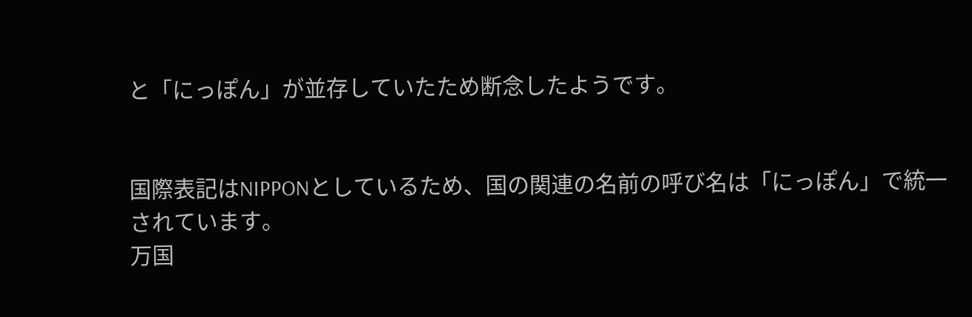と「にっぽん」が並存していたため断念したようです。


国際表記はNIPPONとしているため、国の関連の名前の呼び名は「にっぽん」で統一されています。
万国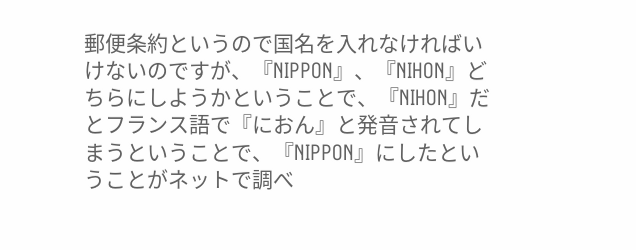郵便条約というので国名を入れなければいけないのですが、『NIPPON』、『NIHON』どちらにしようかということで、『NIHON』だとフランス語で『におん』と発音されてしまうということで、『NIPPON』にしたということがネットで調べ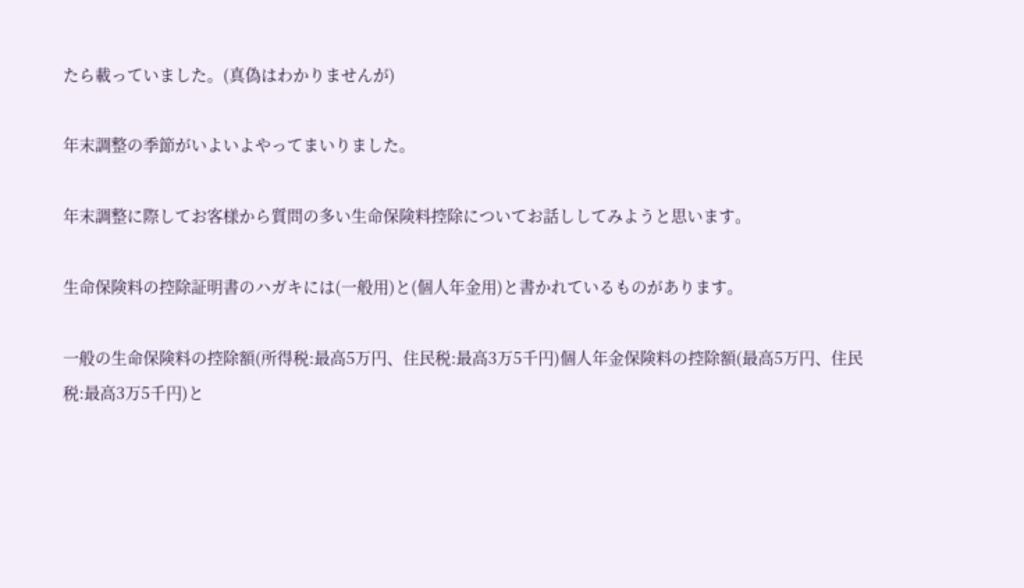たら載っていました。(真偽はわかりませんが)

年末調整の季節がいよいよやってまいりました。

年末調整に際してお客様から質問の多い生命保険料控除についてお話ししてみようと思います。

生命保険料の控除証明書のハガキには(一般用)と(個人年金用)と書かれているものがあります。

一般の生命保険料の控除額(所得税:最高5万円、住民税:最高3万5千円)個人年金保険料の控除額(最高5万円、住民税:最高3万5千円)と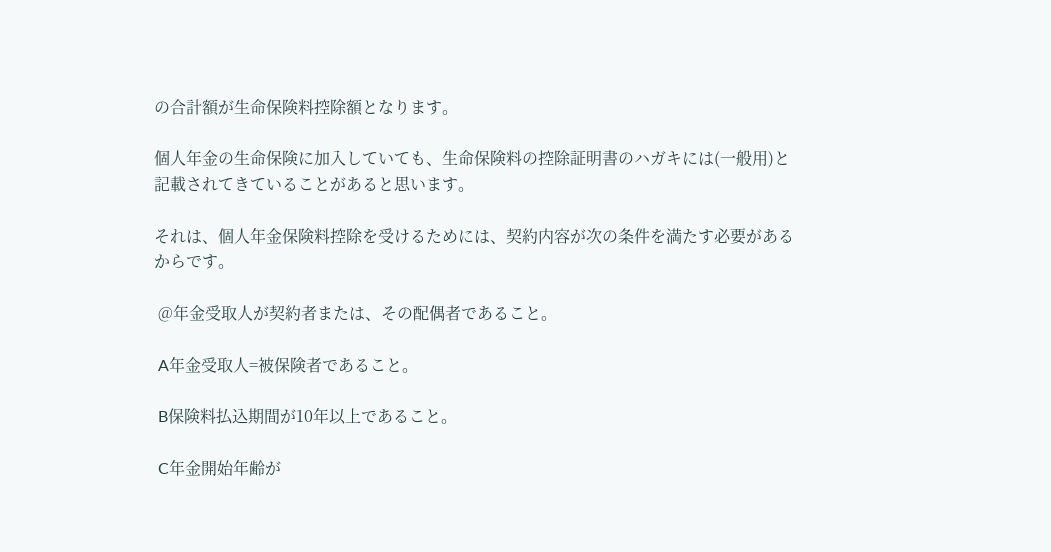の合計額が生命保険料控除額となります。

個人年金の生命保険に加入していても、生命保険料の控除証明書のハガキには(一般用)と記載されてきていることがあると思います。

それは、個人年金保険料控除を受けるためには、契約内容が次の条件を満たす必要があるからです。

 @年金受取人が契約者または、その配偶者であること。

 A年金受取人=被保険者であること。

 B保険料払込期間が10年以上であること。

 C年金開始年齢が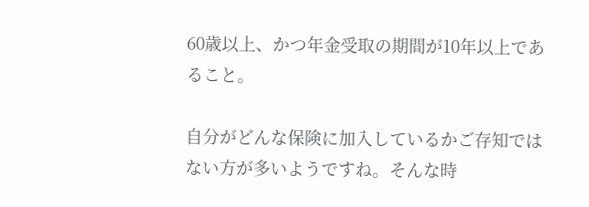60歳以上、かつ年金受取の期間が10年以上であること。

自分がどんな保険に加入しているかご存知ではない方が多いようですね。そんな時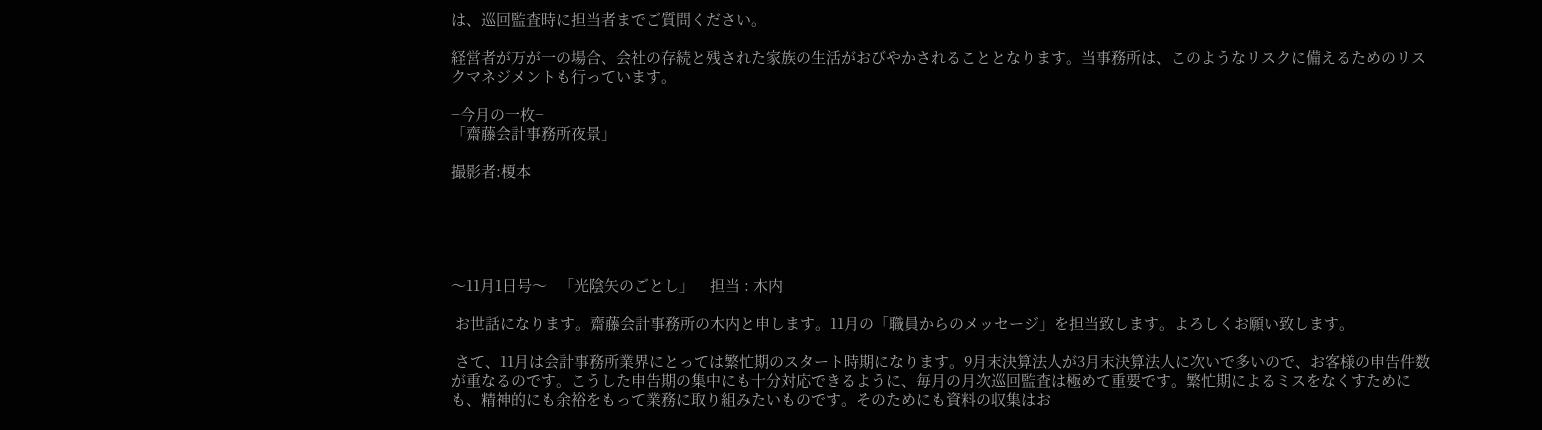は、巡回監査時に担当者までご質問ください。

経営者が万が一の場合、会社の存続と残された家族の生活がおびやかされることとなります。当事務所は、このようなリスクに備えるためのリスクマネジメントも行っています。

−今月の一枚−
「齋藤会計事務所夜景」

撮影者:榎本





〜11月1日号〜   「光陰矢のごとし」    担当 : 木内

 お世話になります。齋藤会計事務所の木内と申します。11月の「職員からのメッセージ」を担当致します。よろしくお願い致します。

 さて、11月は会計事務所業界にとっては繁忙期のスタート時期になります。9月末決算法人が3月末決算法人に次いで多いので、お客様の申告件数が重なるのです。こうした申告期の集中にも十分対応できるように、毎月の月次巡回監査は極めて重要です。繁忙期によるミスをなくすためにも、精神的にも余裕をもって業務に取り組みたいものです。そのためにも資料の収集はお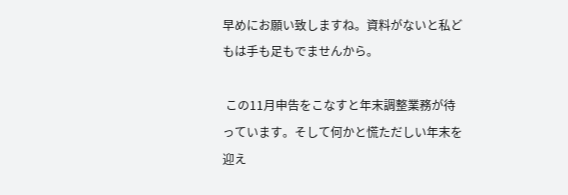早めにお願い致しますね。資料がないと私どもは手も足もでませんから。

 この11月申告をこなすと年末調整業務が待っています。そして何かと慌ただしい年末を迎え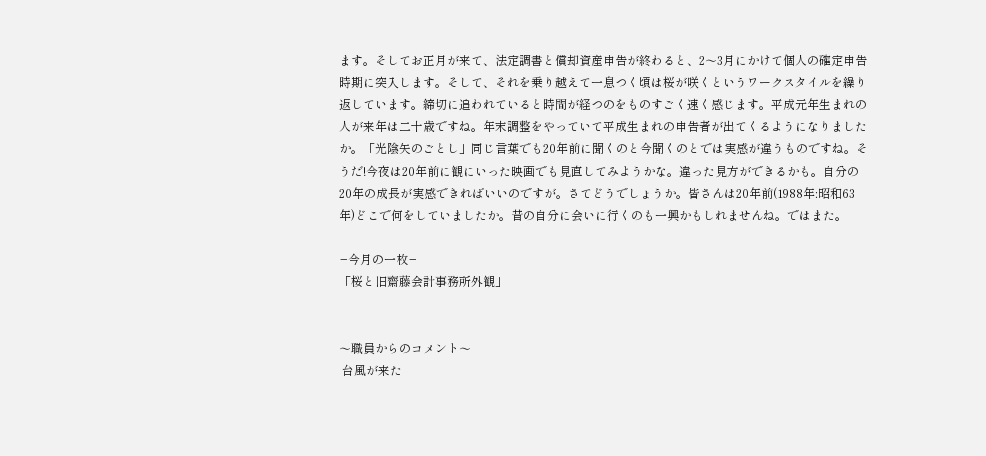ます。そしてお正月が来て、法定調書と償却資産申告が終わると、2〜3月にかけて個人の確定申告時期に突入します。そして、それを乗り越えて一息つく頃は桜が咲くというワークスタイルを繰り返しています。締切に追われていると時間が経つのをものすごく速く感じます。平成元年生まれの人が来年は二十歳ですね。年末調整をやっていて平成生まれの申告者が出てくるようになりましたか。「光陰矢のごとし」同じ言葉でも20年前に聞くのと今聞くのとでは実感が違うものですね。そうだ!今夜は20年前に観にいった映画でも見直してみようかな。違った見方ができるかも。自分の20年の成長が実感できればいいのですが。さてどうでしょうか。皆さんは20年前(1988年:昭和63年)どこで何をしていましたか。昔の自分に会いに行くのも一興かもしれませんね。ではまた。

−今月の一枚−
「桜と旧齋藤会計事務所外観」


〜職員からのコメント〜
 台風が来た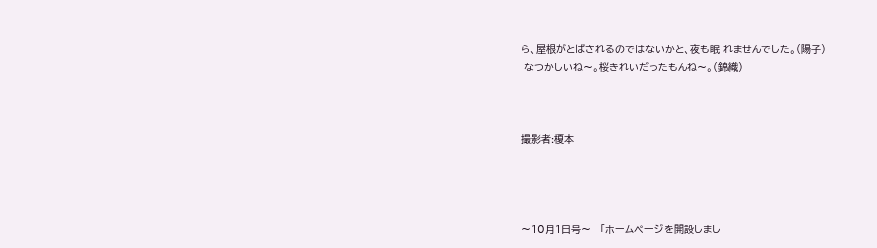ら、屋根がとばされるのではないかと、夜も眠 れませんでした。(陽子)
 なつかしいね〜。桜きれいだったもんね〜。(錦織)



撮影者:榎本




〜10月1日号〜   「ホームページを開設しまし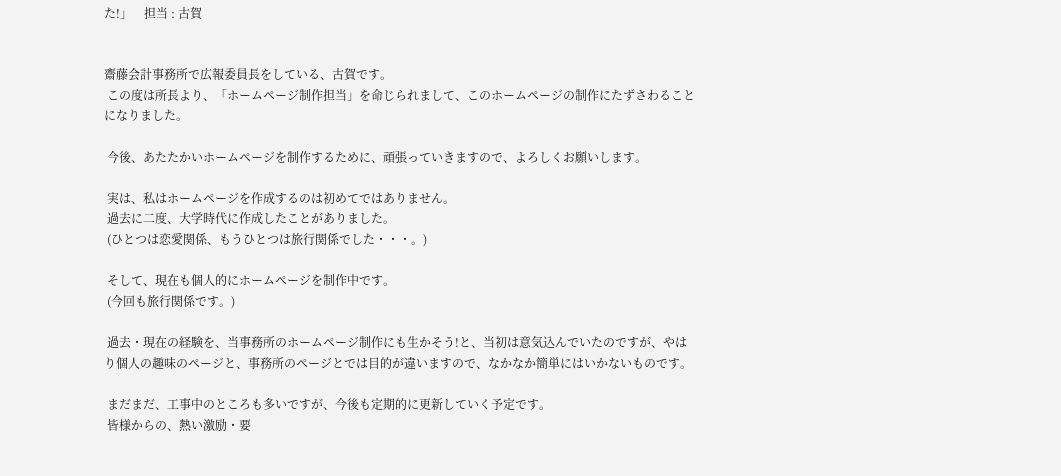た!」    担当 : 古賀


齋藤会計事務所で広報委員長をしている、古賀です。
 この度は所長より、「ホームページ制作担当」を命じられまして、このホームページの制作にたずさわることになりました。

 今後、あたたかいホームページを制作するために、頑張っていきますので、よろしくお願いします。

 実は、私はホームページを作成するのは初めてではありません。
 過去に二度、大学時代に作成したことがありました。
 (ひとつは恋愛関係、もうひとつは旅行関係でした・・・。)

 そして、現在も個人的にホームページを制作中です。
 (今回も旅行関係です。)

 過去・現在の経験を、当事務所のホームページ制作にも生かそう!と、当初は意気込んでいたのですが、やはり個人の趣味のページと、事務所のページとでは目的が違いますので、なかなか簡単にはいかないものです。

 まだまだ、工事中のところも多いですが、今後も定期的に更新していく予定です。
 皆様からの、熱い激励・要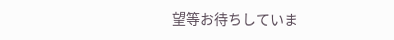望等お待ちしていま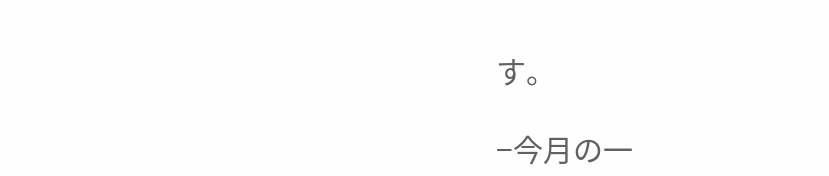す。

−今月の一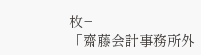枚−
「齋藤会計事務所外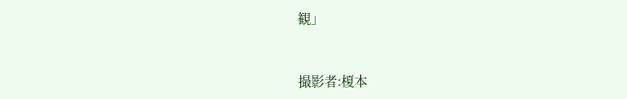観」


撮影者:榎本